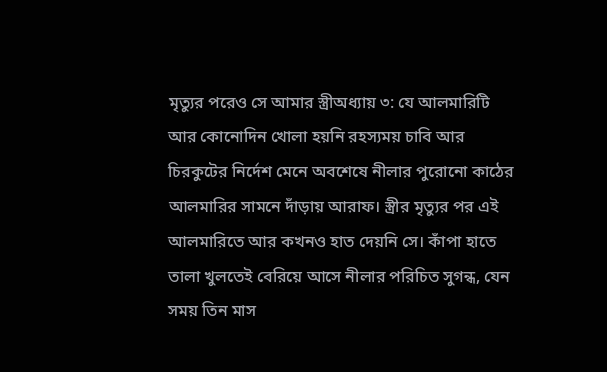মৃত্যুর পরেও সে আমার স্ত্রীঅধ্যায় ৩: যে আলমারিটি আর কোনোদিন খোলা হয়নি রহস্যময় চাবি আর চিরকুটের নির্দেশ মেনে অবশেষে নীলার পুরোনো কাঠের আলমারির সামনে দাঁড়ায় আরাফ। স্ত্রীর মৃত্যুর পর এই আলমারিতে আর কখনও হাত দেয়নি সে। কাঁপা হাতে তালা খুলতেই বেরিয়ে আসে নীলার পরিচিত সুগন্ধ, যেন সময় তিন মাস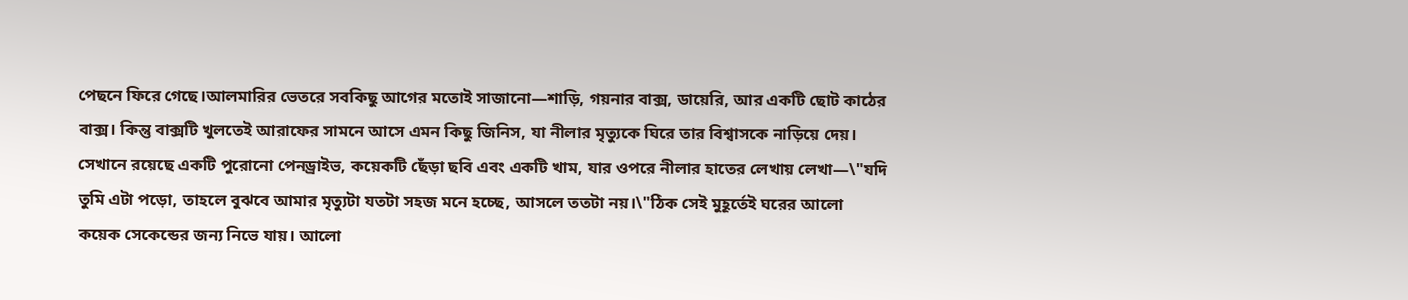পেছনে ফিরে গেছে।আলমারির ভেতরে সবকিছু আগের মতোই সাজানো—শাড়ি, গয়নার বাক্স, ডায়েরি, আর একটি ছোট কাঠের বাক্স। কিন্তু বাক্সটি খুলতেই আরাফের সামনে আসে এমন কিছু জিনিস, যা নীলার মৃত্যুকে ঘিরে তার বিশ্বাসকে নাড়িয়ে দেয়। সেখানে রয়েছে একটি পুরোনো পেনড্রাইভ, কয়েকটি ছেঁড়া ছবি এবং একটি খাম, যার ওপরে নীলার হাতের লেখায় লেখা—\"যদি তুমি এটা পড়ো, তাহলে বুঝবে আমার মৃত্যুটা যতটা সহজ মনে হচ্ছে, আসলে ততটা নয়।\"ঠিক সেই মুহূর্তেই ঘরের আলো কয়েক সেকেন্ডের জন্য নিভে যায়। আলো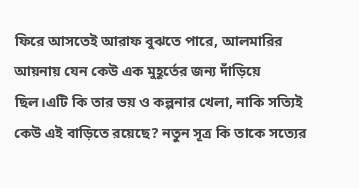ফিরে আসতেই আরাফ বুঝতে পারে, আলমারির আয়নায় যেন কেউ এক মুহূর্তের জন্য দাঁড়িয়ে ছিল।এটি কি তার ভয় ও কল্পনার খেলা, নাকি সত্যিই কেউ এই বাড়িতে রয়েছে? নতুন সূত্র কি তাকে সত্যের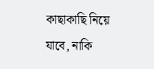কাছাকাছি নিয়ে যাবে, নাকি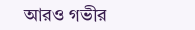আরও গভীর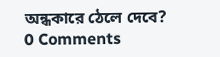অন্ধকারে ঠেলে দেবে?
0 Comments